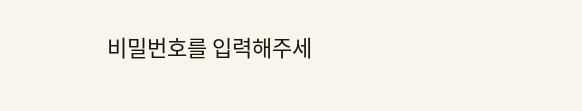비밀번호를 입력해주세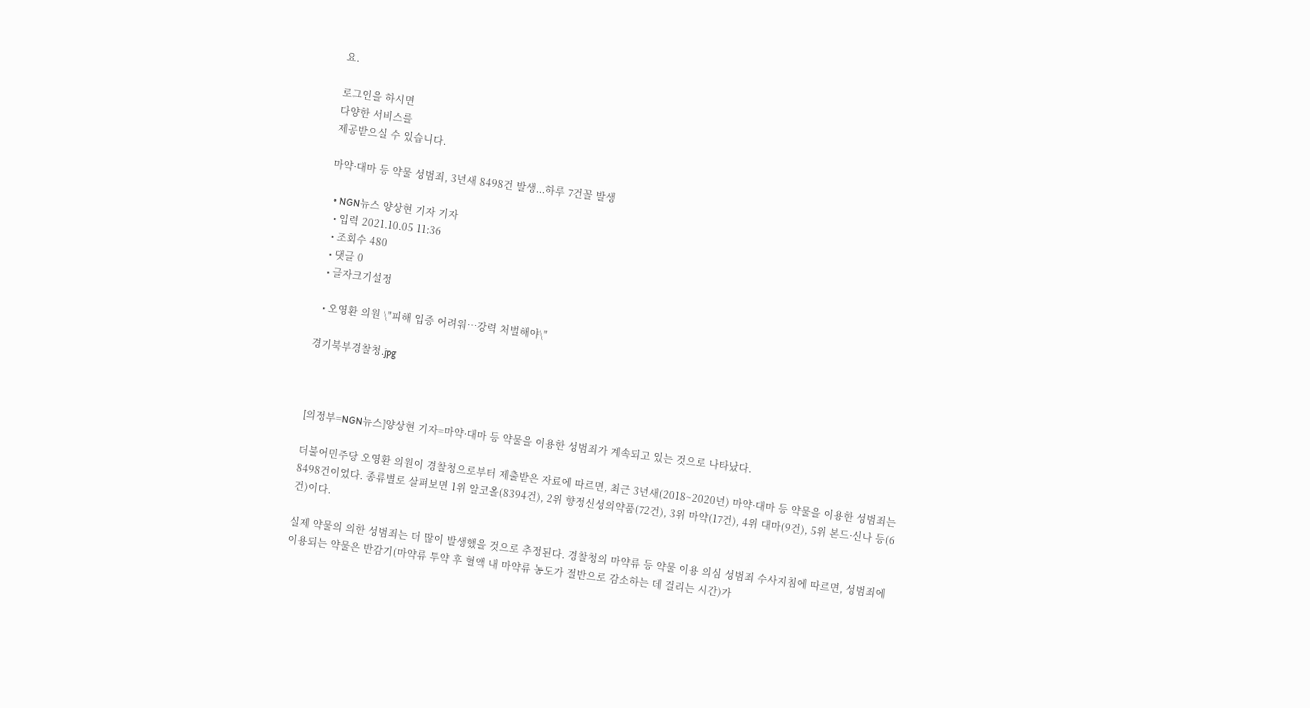요.

로그인을 하시면
다양한 서비스를
제공받으실 수 있습니다.

마약·대마 등 약물 성범죄, 3년새 8498건 발생...하루 7건꼴 발생

  • NGN뉴스 양상현 기자 기자
  • 입력 2021.10.05 11:36
  • 조회수 480
  • 댓글 0
  • 글자크기설정

  • 오영환 의원 \"피해 입증 어려워…강력 처벌해야\"

경기북부경찰청.jpg



[의정부=NGN뉴스]양상현 기자=마약·대마 등 약물을 이용한 성범죄가 계속되고 있는 것으로 나타났다.

더불어민주당 오영환 의원이 경찰청으로부터 제출받은 자료에 따르면, 최근 3년새(2018~2020년) 마약·대마 등 약물을 이용한 성범죄는 8498건이었다. 종류별로 살펴보면 1위 알코올(8394건), 2위 향정신성의약품(72건), 3위 마약(17건), 4위 대마(9건), 5위 본드·신나 등(6건)이다.

실제 약물의 의한 성범죄는 더 많이 발생했을 것으로 추정된다. 경찰청의 마약류 등 약물 이용 의심 성범죄 수사지침에 따르면, 성범죄에 이용되는 약물은 반감기(마약류 투약 후 혈액 내 마약류 농도가 절반으로 감소하는 데 걸리는 시간)가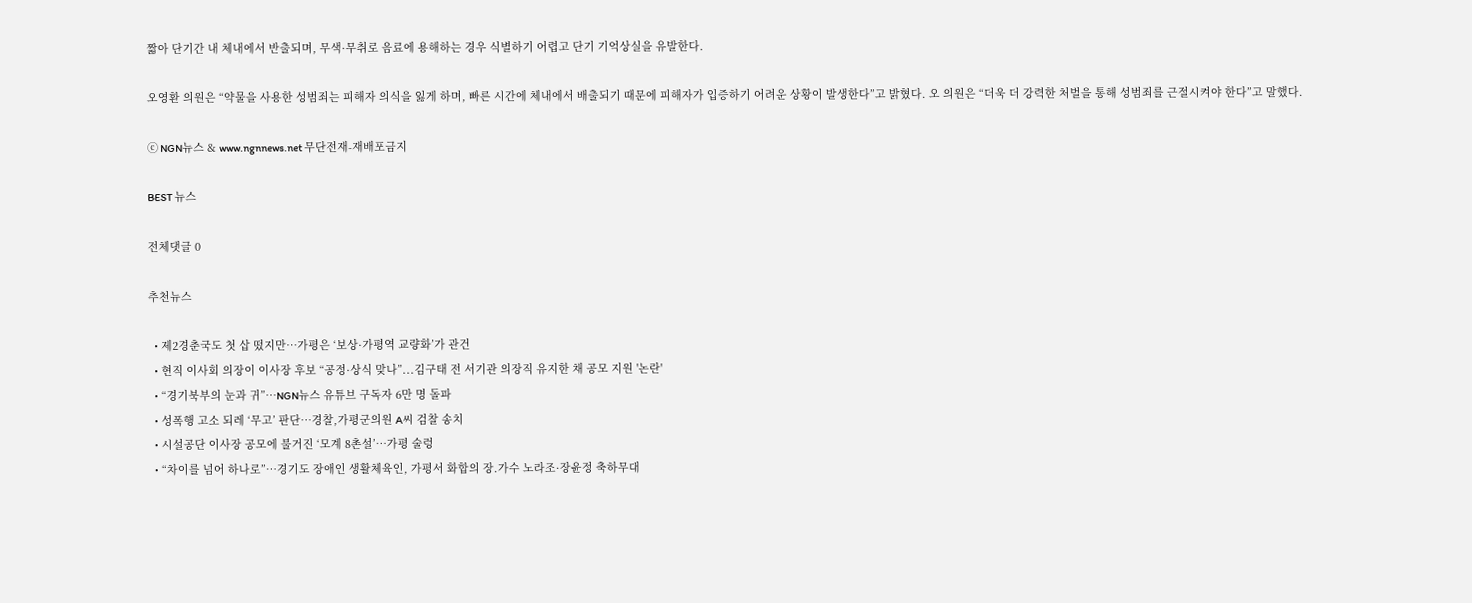짧아 단기간 내 체내에서 반출되며, 무색·무취로 음료에 용해하는 경우 식별하기 어렵고 단기 기억상실을 유발한다.

오영환 의원은 “약물을 사용한 성범죄는 피해자 의식을 잃게 하며, 빠른 시간에 체내에서 배출되기 때문에 피해자가 입증하기 어려운 상황이 발생한다”고 밝혔다. 오 의원은 “더욱 더 강력한 처벌을 통해 성범죄를 근절시켜야 한다”고 말했다.

ⓒ NGN뉴스 & www.ngnnews.net 무단전재-재배포금지

BEST 뉴스

전체댓글 0

추천뉴스

  • 제2경춘국도 첫 삽 떴지만…가평은 ‘보상·가평역 교량화’가 관건
  • 현직 이사회 의장이 이사장 후보 “공정·상식 맞나”...김구태 전 서기관 의장직 유지한 채 공모 지원 '논란'
  • “경기북부의 눈과 귀”…NGN뉴스 유튜브 구독자 6만 명 돌파
  • 성폭행 고소 되레 ‘무고’ 판단…경찰,가평군의원 A씨 검찰 송치
  • 시설공단 이사장 공모에 불거진 ‘모계 8촌설’…가평 술렁
  • “차이를 넘어 하나로”…경기도 장애인 생활체육인, 가평서 화합의 장.가수 노라조·장윤정 축하무대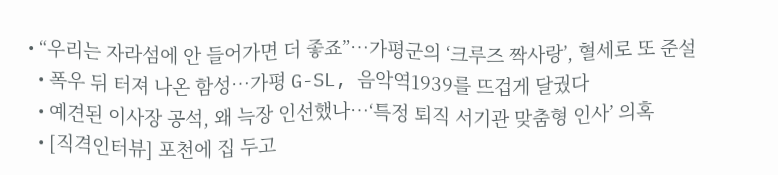• “우리는 자라섬에 안 들어가면 더 좋죠”…가평군의 ‘크루즈 짝사랑’, 혈세로 또 준설
  • 폭우 뒤 터져 나온 함성…가평 G-SL, 음악역1939를 뜨겁게 달궜다
  • 예견된 이사장 공석, 왜 늑장 인선했나…‘특정 퇴직 서기관 맞춤형 인사’ 의혹
  • [직격인터뷰] 포천에 집 두고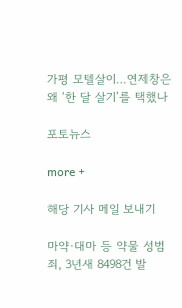가평 모텔살이…연제창은 왜 ‘한 달 살기’를 택했나

포토뉴스

more +

해당 기사 메일 보내기

마약·대마 등 약물 성범죄, 3년새 8498건 발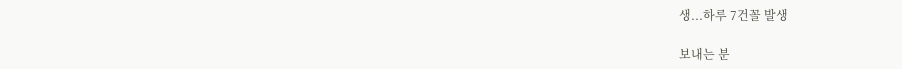생...하루 7건꼴 발생

보내는 분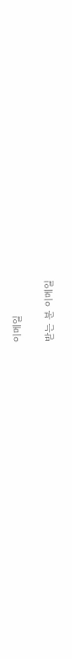이메일

받는 분 이메일